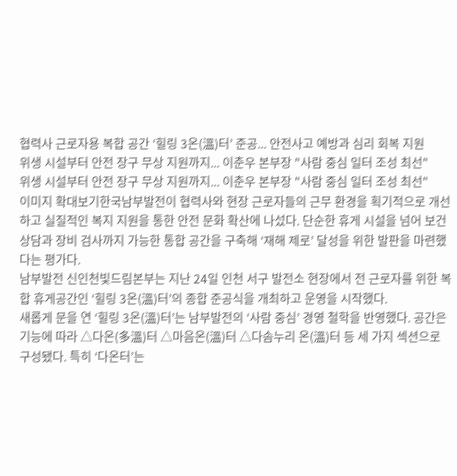협력사 근로자용 복합 공간 ‘힐링 3온(溫)터’ 준공... 안전사고 예방과 심리 회복 지원
위생 시설부터 안전 장구 무상 지원까지... 이춘우 본부장 "사람 중심 일터 조성 최선"
위생 시설부터 안전 장구 무상 지원까지... 이춘우 본부장 "사람 중심 일터 조성 최선"
이미지 확대보기한국남부발전이 협력사와 현장 근로자들의 근무 환경을 획기적으로 개선하고 실질적인 복지 지원을 통한 안전 문화 확산에 나섰다. 단순한 휴게 시설을 넘어 보건 상담과 장비 검사까지 가능한 통합 공간을 구축해 ‘재해 제로’ 달성을 위한 발판을 마련했다는 평가다.
남부발전 신인천빛드림본부는 지난 24일 인천 서구 발전소 현장에서 전 근로자를 위한 복합 휴게공간인 ‘힐링 3온(溫)터’의 종합 준공식을 개최하고 운영을 시작했다.
새롭게 문을 연 ‘힐링 3온(溫)터’는 남부발전의 ‘사람 중심’ 경영 철학을 반영했다. 공간은 기능에 따라 △다온(多溫)터 △마음온(溫)터 △다솜누리 온(溫)터 등 세 가지 섹션으로 구성됐다. 특히 ‘다온터’는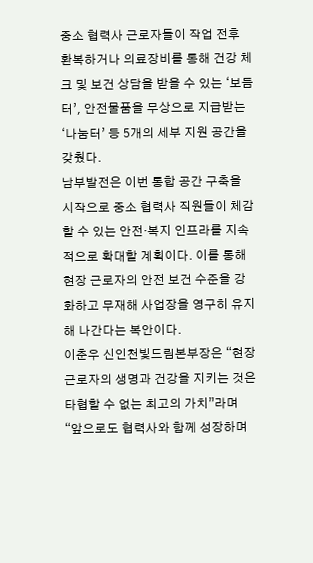중소 협력사 근로자들이 작업 전후 환복하거나 의료장비를 통해 건강 체크 및 보건 상담을 받을 수 있는 ‘보듬터’, 안전물품을 무상으로 지급받는 ‘나눔터’ 등 5개의 세부 지원 공간을 갖췄다.
남부발전은 이번 통합 공간 구축을 시작으로 중소 협력사 직원들이 체감할 수 있는 안전·복지 인프라를 지속적으로 확대할 계획이다. 이를 통해 현장 근로자의 안전 보건 수준을 강화하고 무재해 사업장을 영구히 유지해 나간다는 복안이다.
이춘우 신인천빛드림본부장은 “현장 근로자의 생명과 건강을 지키는 것은 타협할 수 없는 최고의 가치”라며 “앞으로도 협력사와 함께 성장하며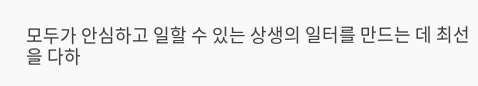모두가 안심하고 일할 수 있는 상생의 일터를 만드는 데 최선을 다하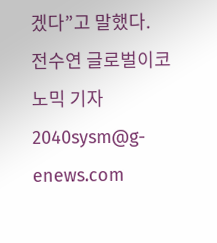겠다”고 말했다.
전수연 글로벌이코노믹 기자 2040sysm@g-enews.com